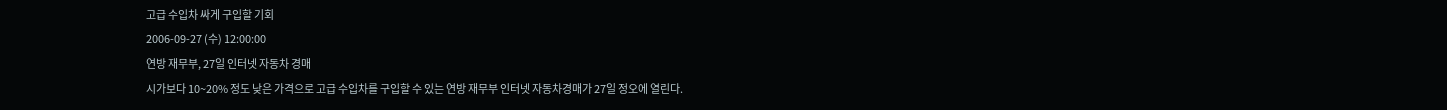고급 수입차 싸게 구입할 기회
2006-09-27 (수) 12:00:00
연방 재무부, 27일 인터넷 자동차 경매
시가보다 10~20% 정도 낮은 가격으로 고급 수입차를 구입할 수 있는 연방 재무부 인터넷 자동차경매가 27일 정오에 열린다.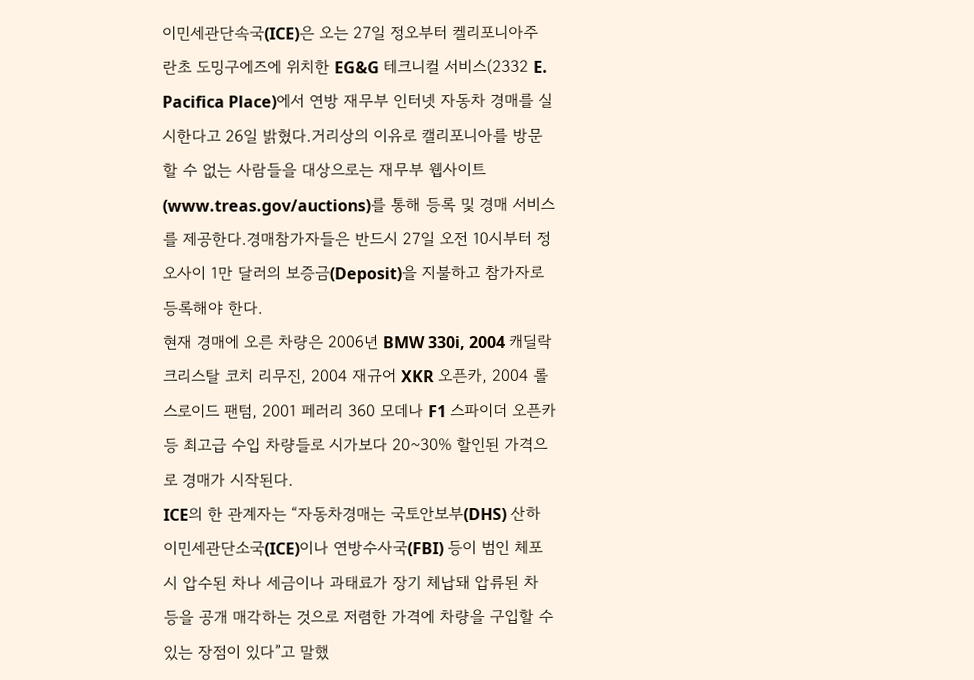이민세관단속국(ICE)은 오는 27일 정오부터 켈리포니아주 란초 도밍구에즈에 위치한 EG&G 테크니컬 서비스(2332 E. Pacifica Place)에서 연방 재무부 인터넷 자동차 경매를 실시한다고 26일 밝혔다.거리상의 이유로 캘리포니아를 방문할 수 없는 사람들을 대상으로는 재무부 웹사이트(www.treas.gov/auctions)를 통해 등록 및 경매 서비스를 제공한다.경매참가자들은 반드시 27일 오전 10시부터 정오사이 1만 달러의 보증금(Deposit)을 지불하고 참가자로 등록해야 한다.
현재 경매에 오른 차량은 2006년 BMW 330i, 2004 캐딜락 크리스탈 코치 리무진, 2004 재규어 XKR 오픈카, 2004 롤스로이드 팬텀, 2001 페러리 360 모데나 F1 스파이더 오픈카 등 최고급 수입 차량들로 시가보다 20~30% 할인된 가격으로 경매가 시작된다.
ICE의 한 관계자는 “자동차경매는 국토안보부(DHS) 산하 이민세관단소국(ICE)이나 연방수사국(FBI) 등이 범인 체포 시 압수된 차나 세금이나 과태료가 장기 체납돼 압류된 차 등을 공개 매각하는 것으로 저렴한 가격에 차량을 구입할 수 있는 장점이 있다”고 말했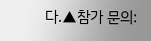다.▲참가 문의: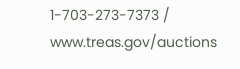1-703-273-7373 / www.treas.gov/auctions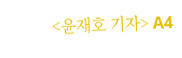<윤재호 기자> A4